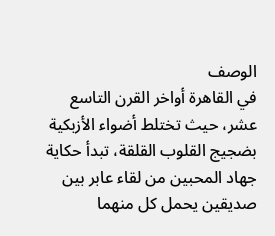الوصف
في القاهرة أواخر القرن التاسع عشر، حيث تختلط أضواء الأزبكية بضجيج القلوب القلقة، تبدأ حكاية جهاد المحبين من لقاء عابر بين صديقين يحمل كل منهما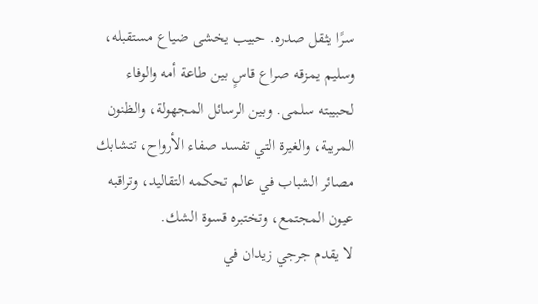سرًا يثقل صدره. حبيب يخشى ضياع مستقبله، وسليم يمزقه صراع قاسٍ بين طاعة أمه والوفاء لحبيبته سلمى. وبين الرسائل المجهولة، والظنون المريبة، والغيرة التي تفسد صفاء الأرواح، تتشابك مصائر الشباب في عالم تحكمه التقاليد، وتراقبه عيون المجتمع، وتختبره قسوة الشك.
لا يقدم جرجي زيدان في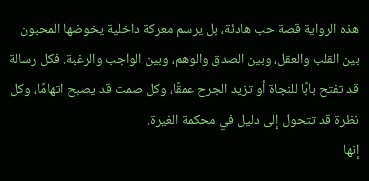هذه الرواية قصة حب هادئة، بل يرسم معركة داخلية يخوضها المحبون بين القلب والعقل، وبين الصدق والوهم، وبين الواجب والرغبة. فكل رسالة قد تفتح بابًا للنجاة أو تزيد الجرح عمقًا، وكل صمت قد يصبح اتهامًا، وكل نظرة قد تتحول إلى دليل في محكمة الغيرة.
إنها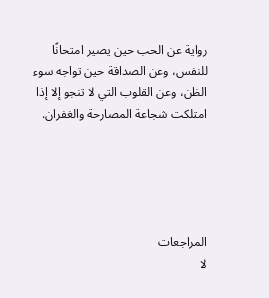رواية عن الحب حين يصير امتحانًا للنفس، وعن الصداقة حين تواجه سوء الظن، وعن القلوب التي لا تنجو إلا إذا امتلكت شجاعة المصارحة والغفران.





المراجعات
لا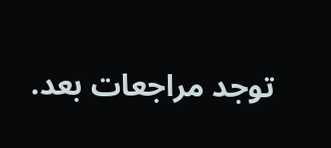توجد مراجعات بعد.